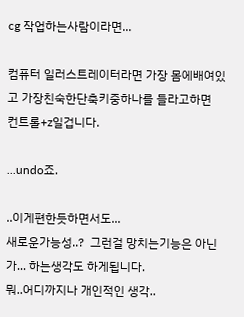cg 작업하는사람이라면...

컴퓨터 일러스트레이터라면 가장 몸에배여있고 가장친숙한단축키중하나를 들라고하면
컨트롤+z일겁니다.

...undo죠.

..이게편한듯하면서도...
새로운가능성..?  그런걸 망치는기능은 아닌가... 하는생각도 하게됩니다.
뭐..어디까지나 개인적인 생각..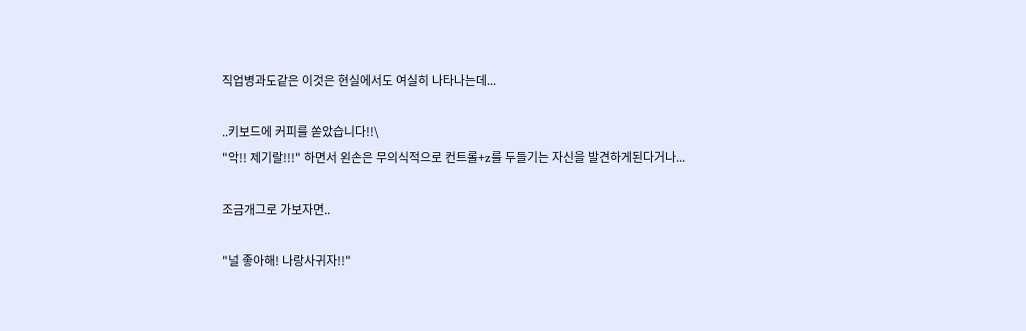직업병과도같은 이것은 현실에서도 여실히 나타나는데...

..키보드에 커피를 쏟았습니다!!\
"악!! 제기랄!!!" 하면서 왼손은 무의식적으로 컨트롤+z를 두들기는 자신을 발견하게된다거나...

조금개그로 가보자면..

"널 좋아해! 나랑사귀자!!"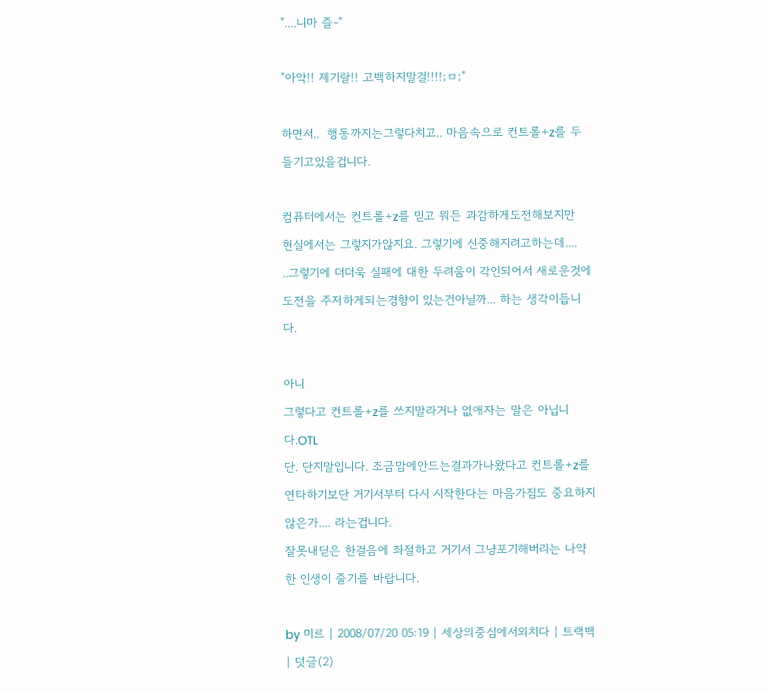"....니마 즐-"

"아악!! 제기랄!! 고백하지말걸!!!!;ㅁ;"

하면서..  행동까지는그렇다치고.. 마음속으로 컨트롤+z를 두들기고있을겁니다.

컴퓨터에서는 컨트롤+z를 믿고 뭐든 과감하게도전해보지만
현실에서는 그렇지가않지요. 그렇기에 신중해지려고하는데....
..그렇기에 더더욱 실패에 대한 두려움이 각인되어서 새로운것에 도전을 주저하게되는경향이 있는건아닐까... 하는 생각이듭니다.

아니
그렇다고 컨트롤+z를 쓰지말라거나 없애자는 말은 아닙니다.OTL
단. 단지말입니다. 조금맘에안드는결과가나왔다고 컨트롤+z를 연타하기보단 거기서부터 다시 시작한다는 마음가짐도 중요하지않은가.... 라는겁니다.
잘못내딛은 한걸음에 좌절하고 거기서 그냥포기해버리는 나약한 인생이 줄기를 바랍니다.

by 미르 | 2008/07/20 05:19 | 세상의중심에서외치다 | 트랙백 | 덧글(2)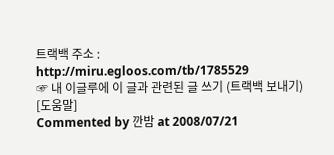트랙백 주소 : http://miru.egloos.com/tb/1785529
☞ 내 이글루에 이 글과 관련된 글 쓰기 (트랙백 보내기) [도움말]
Commented by 깐밤 at 2008/07/21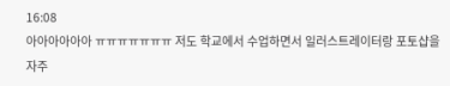16:08
아아아아아아 ㅠㅠㅠㅠㅠㅠㅠ 저도 학교에서 수업하면서 일러스트레이터랑 포토샵을 자주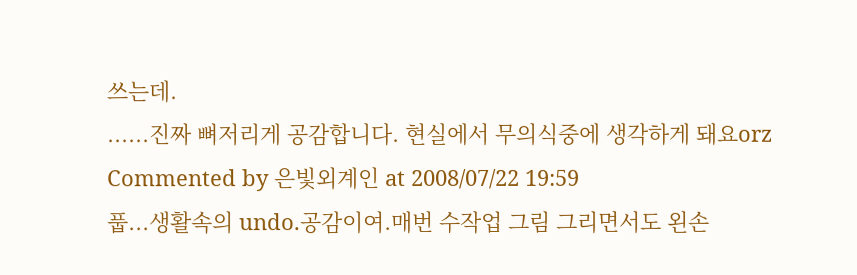쓰는데.
......진짜 뼈저리게 공감합니다. 현실에서 무의식중에 생각하게 돼요orz
Commented by 은빛외계인 at 2008/07/22 19:59
풉...생활속의 undo.공감이여.매번 수작업 그림 그리면서도 왼손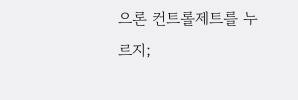으론 컨트롤제트를 누르지;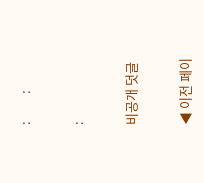:         :

:

비공개 덧글

◀ 이전 페이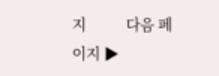지          다음 페이지 ▶